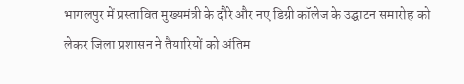भागलपुर में प्रस्तावित मुख्यमंत्री के दौरे और नए डिग्री कॉलेज के उद्घाटन समारोह को लेकर जिला प्रशासन ने तैयारियों को अंतिम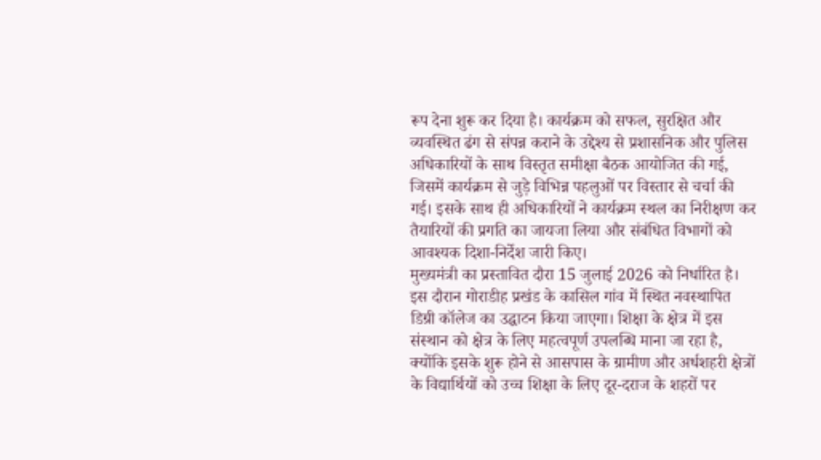रूप देना शुरू कर दिया है। कार्यक्रम को सफल, सुरक्षित और व्यवस्थित ढंग से संपन्न कराने के उद्देश्य से प्रशासनिक और पुलिस अधिकारियों के साथ विस्तृत समीक्षा बैठक आयोजित की गई, जिसमें कार्यक्रम से जुड़े विभिन्न पहलुओं पर विस्तार से चर्चा की गई। इसके साथ ही अधिकारियों ने कार्यक्रम स्थल का निरीक्षण कर तैयारियों की प्रगति का जायजा लिया और संबंधित विभागों को आवश्यक दिशा-निर्देश जारी किए।
मुख्यमंत्री का प्रस्तावित दौरा 15 जुलाई 2026 को निर्धारित है। इस दौरान गोराडीह प्रखंड के कासिल गांव में स्थित नवस्थापित डिग्री कॉलेज का उद्घाटन किया जाएगा। शिक्षा के क्षेत्र में इस संस्थान को क्षेत्र के लिए महत्वपूर्ण उपलब्धि माना जा रहा है, क्योंकि इसके शुरू होने से आसपास के ग्रामीण और अर्धशहरी क्षेत्रों के विद्यार्थियों को उच्च शिक्षा के लिए दूर-दराज के शहरों पर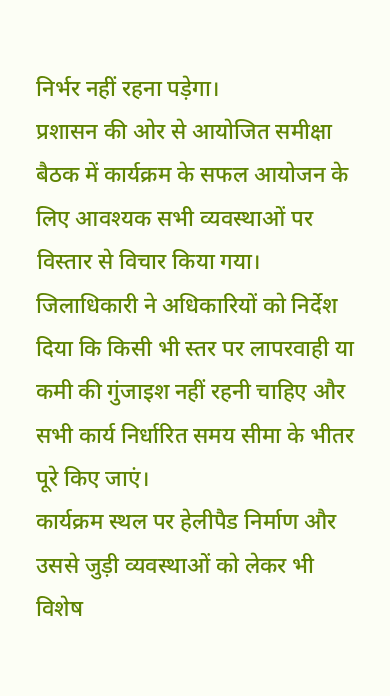निर्भर नहीं रहना पड़ेगा।
प्रशासन की ओर से आयोजित समीक्षा बैठक में कार्यक्रम के सफल आयोजन के लिए आवश्यक सभी व्यवस्थाओं पर विस्तार से विचार किया गया। जिलाधिकारी ने अधिकारियों को निर्देश दिया कि किसी भी स्तर पर लापरवाही या कमी की गुंजाइश नहीं रहनी चाहिए और सभी कार्य निर्धारित समय सीमा के भीतर पूरे किए जाएं।
कार्यक्रम स्थल पर हेलीपैड निर्माण और उससे जुड़ी व्यवस्थाओं को लेकर भी विशेष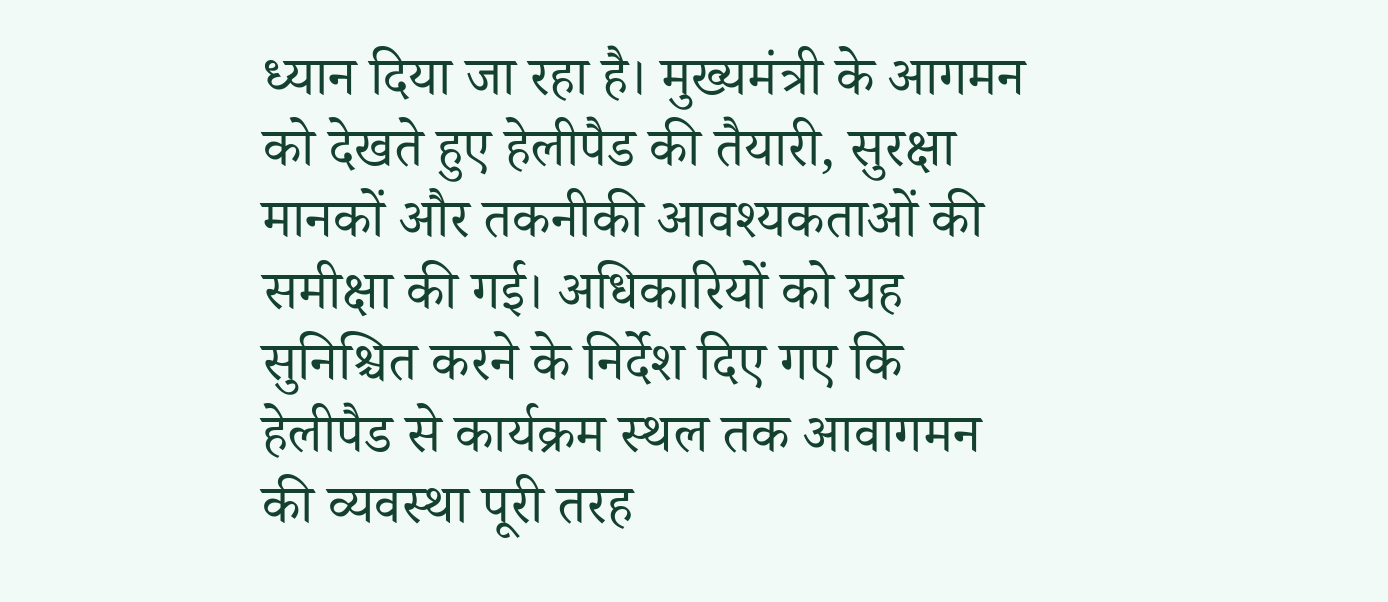ध्यान दिया जा रहा है। मुख्यमंत्री के आगमन को देखते हुए हेलीपैड की तैयारी, सुरक्षा मानकों और तकनीकी आवश्यकताओं की समीक्षा की गई। अधिकारियों को यह सुनिश्चित करने के निर्देश दिए गए कि हेलीपैड से कार्यक्रम स्थल तक आवागमन की व्यवस्था पूरी तरह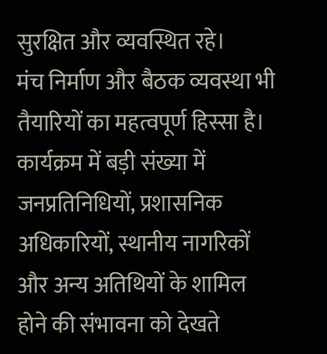सुरक्षित और व्यवस्थित रहे।
मंच निर्माण और बैठक व्यवस्था भी तैयारियों का महत्वपूर्ण हिस्सा है। कार्यक्रम में बड़ी संख्या में जनप्रतिनिधियों, प्रशासनिक अधिकारियों, स्थानीय नागरिकों और अन्य अतिथियों के शामिल होने की संभावना को देखते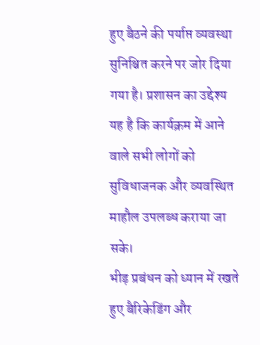हुए बैठने की पर्याप्त व्यवस्था सुनिश्चित करने पर जोर दिया गया है। प्रशासन का उद्देश्य यह है कि कार्यक्रम में आने वाले सभी लोगों को सुविधाजनक और व्यवस्थित माहौल उपलब्ध कराया जा सके।
भीड़ प्रबंधन को ध्यान में रखते हुए बैरिकेडिंग और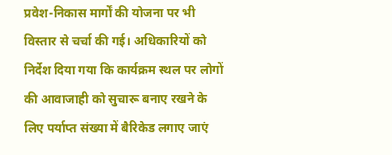प्रवेश-निकास मार्गों की योजना पर भी विस्तार से चर्चा की गई। अधिकारियों को निर्देश दिया गया कि कार्यक्रम स्थल पर लोगों की आवाजाही को सुचारू बनाए रखने के लिए पर्याप्त संख्या में बैरिकेड लगाए जाएं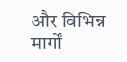और विभिन्न मार्गों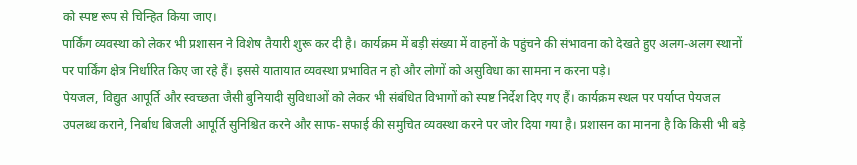को स्पष्ट रूप से चिन्हित किया जाए।
पार्किंग व्यवस्था को लेकर भी प्रशासन ने विशेष तैयारी शुरू कर दी है। कार्यक्रम में बड़ी संख्या में वाहनों के पहुंचने की संभावना को देखते हुए अलग-अलग स्थानों पर पार्किंग क्षेत्र निर्धारित किए जा रहे हैं। इससे यातायात व्यवस्था प्रभावित न हो और लोगों को असुविधा का सामना न करना पड़े।
पेयजल, विद्युत आपूर्ति और स्वच्छता जैसी बुनियादी सुविधाओं को लेकर भी संबंधित विभागों को स्पष्ट निर्देश दिए गए हैं। कार्यक्रम स्थल पर पर्याप्त पेयजल उपलब्ध कराने, निर्बाध बिजली आपूर्ति सुनिश्चित करने और साफ-सफाई की समुचित व्यवस्था करने पर जोर दिया गया है। प्रशासन का मानना है कि किसी भी बड़े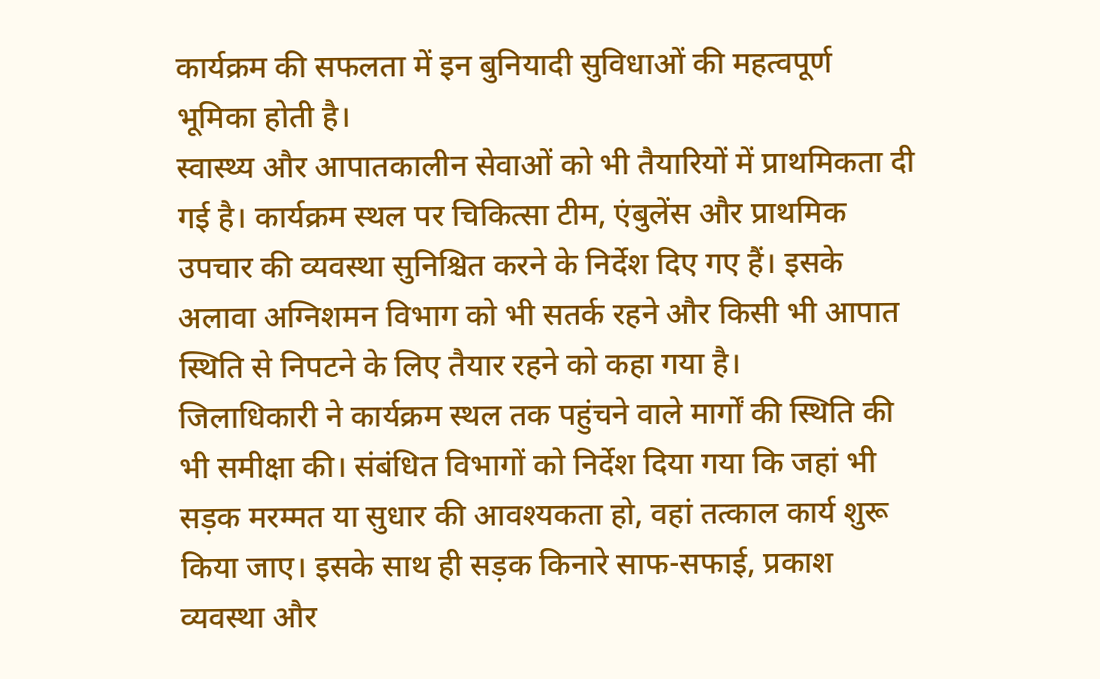कार्यक्रम की सफलता में इन बुनियादी सुविधाओं की महत्वपूर्ण भूमिका होती है।
स्वास्थ्य और आपातकालीन सेवाओं को भी तैयारियों में प्राथमिकता दी गई है। कार्यक्रम स्थल पर चिकित्सा टीम, एंबुलेंस और प्राथमिक उपचार की व्यवस्था सुनिश्चित करने के निर्देश दिए गए हैं। इसके अलावा अग्निशमन विभाग को भी सतर्क रहने और किसी भी आपात स्थिति से निपटने के लिए तैयार रहने को कहा गया है।
जिलाधिकारी ने कार्यक्रम स्थल तक पहुंचने वाले मार्गों की स्थिति की भी समीक्षा की। संबंधित विभागों को निर्देश दिया गया कि जहां भी सड़क मरम्मत या सुधार की आवश्यकता हो, वहां तत्काल कार्य शुरू किया जाए। इसके साथ ही सड़क किनारे साफ-सफाई, प्रकाश व्यवस्था और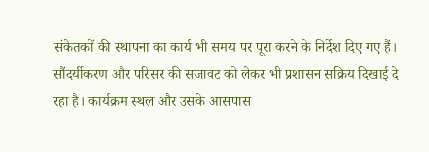संकेतकों की स्थापना का कार्य भी समय पर पूरा करने के निर्देश दिए गए हैं।
सौंदर्यीकरण और परिसर की सजावट को लेकर भी प्रशासन सक्रिय दिखाई दे रहा है। कार्यक्रम स्थल और उसके आसपास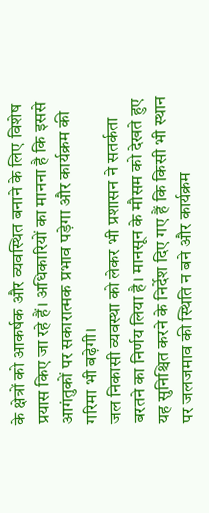के क्षेत्रों को आकर्षक और व्यवस्थित बनाने के लिए विशेष प्रयास किए जा रहे हैं। अधिकारियों का मानना है कि इससे आगंतुकों पर सकारात्मक प्रभाव पड़ेगा और कार्यक्रम की गरिमा भी बढ़ेगी।
जल निकासी व्यवस्था को लेकर भी प्रशासन ने सतर्कता बरतने का निर्णय लिया है। मानसून के मौसम को देखते हुए यह सुनिश्चित करने के निर्देश दिए गए हैं कि किसी भी स्थान पर जलजमाव की स्थिति न बने और कार्यक्रम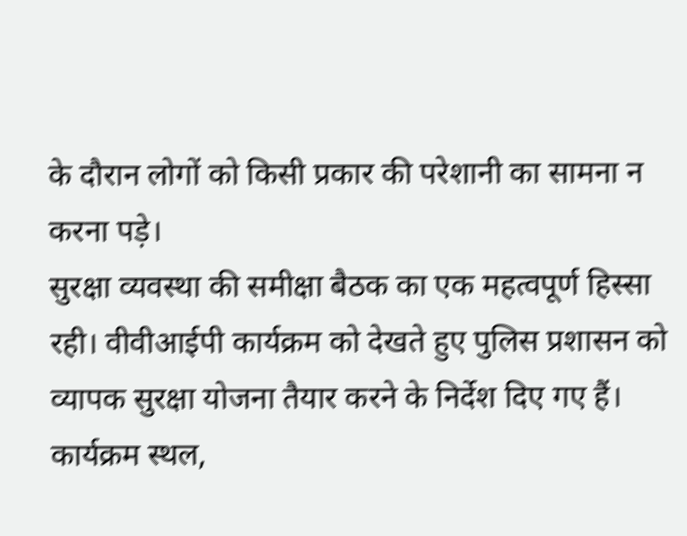के दौरान लोगों को किसी प्रकार की परेशानी का सामना न करना पड़े।
सुरक्षा व्यवस्था की समीक्षा बैठक का एक महत्वपूर्ण हिस्सा रही। वीवीआईपी कार्यक्रम को देखते हुए पुलिस प्रशासन को व्यापक सुरक्षा योजना तैयार करने के निर्देश दिए गए हैं। कार्यक्रम स्थल,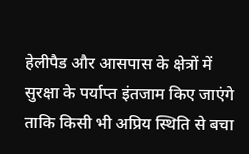हेलीपैड और आसपास के क्षेत्रों में सुरक्षा के पर्याप्त इंतजाम किए जाएंगे ताकि किसी भी अप्रिय स्थिति से बचा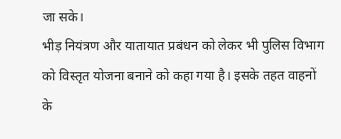जा सके।
भीड़ नियंत्रण और यातायात प्रबंधन को लेकर भी पुलिस विभाग को विस्तृत योजना बनाने को कहा गया है। इसके तहत वाहनों के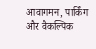आवागमन, पार्किंग और वैकल्पिक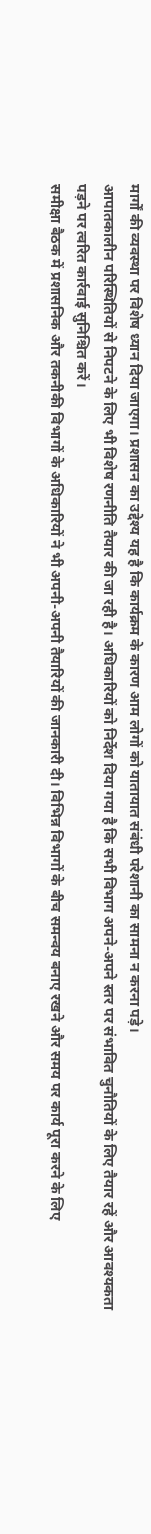मार्गों की व्यवस्था पर विशेष ध्यान दिया जाएगा। प्रशासन का उद्देश्य यह है कि कार्यक्रम के कारण आम लोगों को यातायात संबंधी परेशानी का सामना न करना पड़े।
आपातकालीन परिस्थितियों से निपटने के लिए भी विशेष रणनीति तैयार की जा रही है। अधिकारियों को निर्देश दिया गया है कि सभी विभाग अपने-अपने स्तर पर संभावित चुनौतियों के लिए तैयार रहें और आवश्यकता पड़ने पर त्वरित कार्रवाई सुनिश्चित करें।
समीक्षा बैठक में प्रशासनिक और तकनीकी विभागों के अधिकारियों ने भी अपनी-अपनी तैयारियों की जानकारी दी। विभिन्न विभागों के बीच समन्वय बनाए रखने और समय पर कार्य पूरा करने के लिए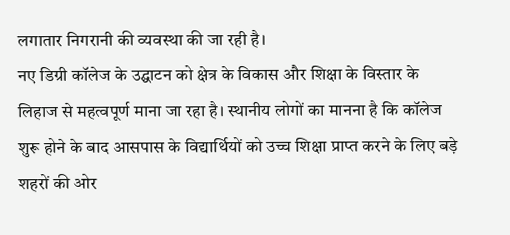लगातार निगरानी की व्यवस्था की जा रही है।
नए डिग्री कॉलेज के उद्घाटन को क्षेत्र के विकास और शिक्षा के विस्तार के लिहाज से महत्वपूर्ण माना जा रहा है। स्थानीय लोगों का मानना है कि कॉलेज शुरू होने के बाद आसपास के विद्यार्थियों को उच्च शिक्षा प्राप्त करने के लिए बड़े शहरों की ओर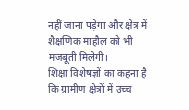नहीं जाना पड़ेगा और क्षेत्र में शैक्षणिक माहौल को भी मजबूती मिलेगी।
शिक्षा विशेषज्ञों का कहना है कि ग्रामीण क्षेत्रों में उच्च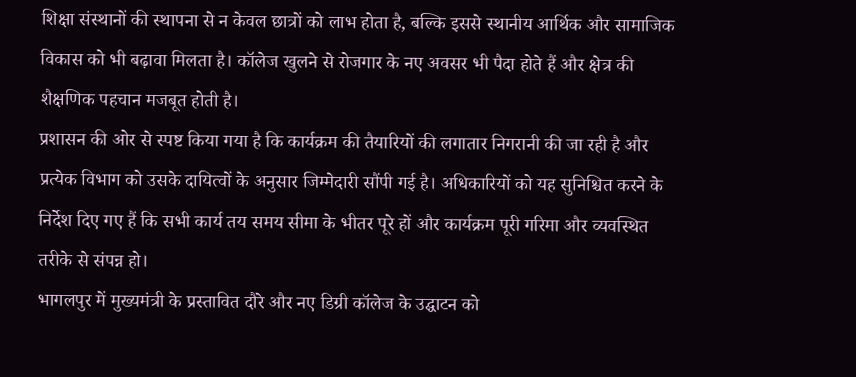शिक्षा संस्थानों की स्थापना से न केवल छात्रों को लाभ होता है, बल्कि इससे स्थानीय आर्थिक और सामाजिक विकास को भी बढ़ावा मिलता है। कॉलेज खुलने से रोजगार के नए अवसर भी पैदा होते हैं और क्षेत्र की शैक्षणिक पहचान मजबूत होती है।
प्रशासन की ओर से स्पष्ट किया गया है कि कार्यक्रम की तैयारियों की लगातार निगरानी की जा रही है और प्रत्येक विभाग को उसके दायित्वों के अनुसार जिम्मेदारी सौंपी गई है। अधिकारियों को यह सुनिश्चित करने के निर्देश दिए गए हैं कि सभी कार्य तय समय सीमा के भीतर पूरे हों और कार्यक्रम पूरी गरिमा और व्यवस्थित तरीके से संपन्न हो।
भागलपुर में मुख्यमंत्री के प्रस्तावित दौरे और नए डिग्री कॉलेज के उद्घाटन को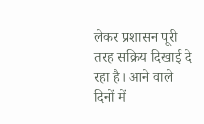लेकर प्रशासन पूरी तरह सक्रिय दिखाई दे रहा है। आने वाले दिनों में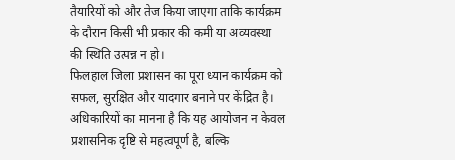तैयारियों को और तेज किया जाएगा ताकि कार्यक्रम के दौरान किसी भी प्रकार की कमी या अव्यवस्था की स्थिति उत्पन्न न हो।
फिलहाल जिला प्रशासन का पूरा ध्यान कार्यक्रम को सफल, सुरक्षित और यादगार बनाने पर केंद्रित है। अधिकारियों का मानना है कि यह आयोजन न केवल प्रशासनिक दृष्टि से महत्वपूर्ण है, बल्कि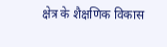क्षेत्र के शैक्षणिक विकास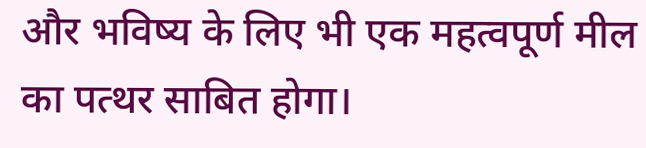और भविष्य के लिए भी एक महत्वपूर्ण मील का पत्थर साबित होगा।